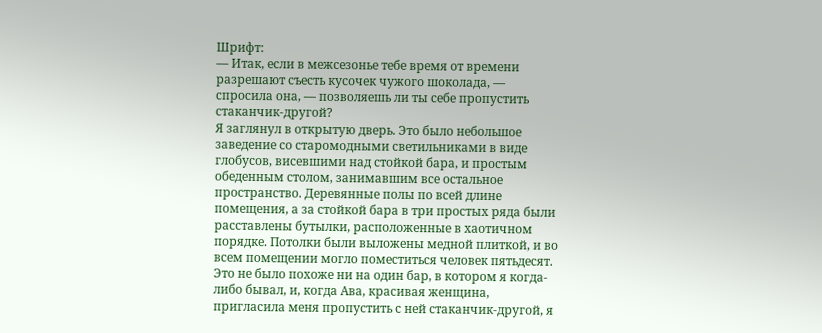Шрифт:
— Итак, если в межсезонье тебе время от времени разрешают съесть кусочек чужого шоколада, — спросила она, — позволяешь ли ты себе пропустить стаканчик-другой?
Я заглянул в открытую дверь. Это было небольшое заведение со старомодными светильниками в виде глобусов, висевшими над стойкой бара, и простым обеденным столом, занимавшим все остальное пространство. Деревянные полы по всей длине помещения, а за стойкой бара в три простых ряда были расставлены бутылки, расположенные в хаотичном порядке. Потолки были выложены медной плиткой, и во всем помещении могло поместиться человек пятьдесят.
Это не было похоже ни на один бар, в котором я когда-либо бывал, и, когда Ава, красивая женщина, пригласила меня пропустить с ней стаканчик-другой, я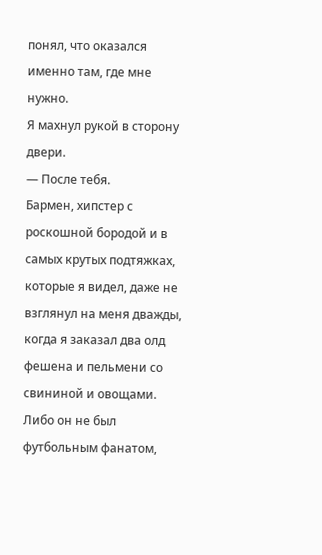понял, что оказался именно там, где мне нужно.
Я махнул рукой в сторону двери.
— После тебя.
Бармен, хипстер с роскошной бородой и в самых крутых подтяжках, которые я видел, даже не взглянул на меня дважды, когда я заказал два олд фешена и пельмени со свининой и овощами. Либо он не был футбольным фанатом,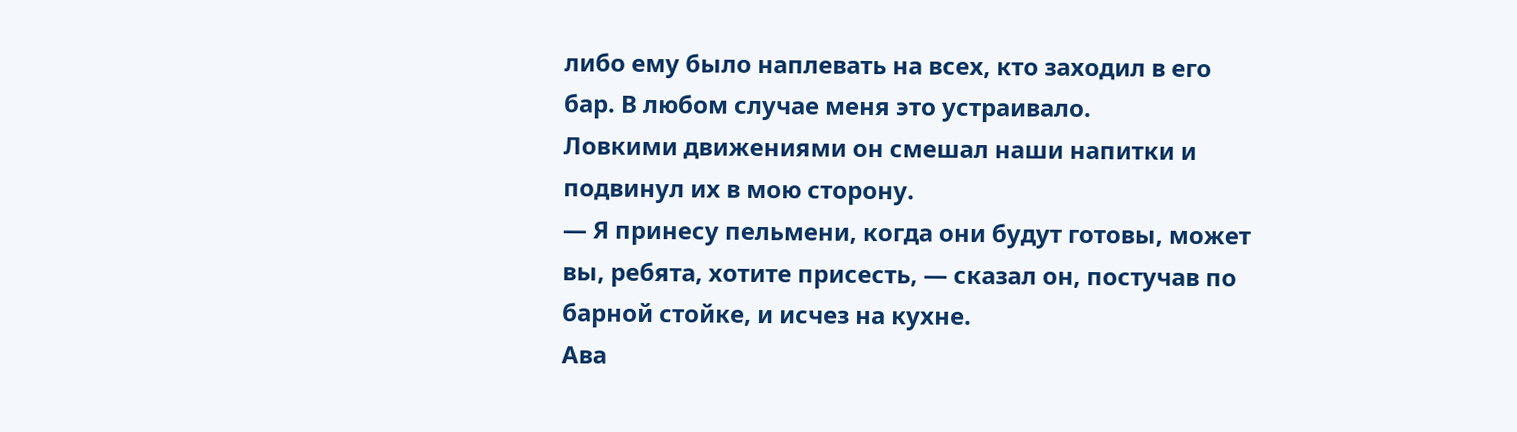либо ему было наплевать на всех, кто заходил в его бар. В любом случае меня это устраивало.
Ловкими движениями он смешал наши напитки и подвинул их в мою сторону.
— Я принесу пельмени, когда они будут готовы, может вы, ребята, хотите присесть, — сказал он, постучав по барной стойке, и исчез на кухне.
Ава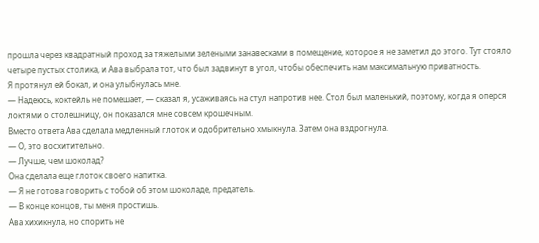прошла через квадратный проход за тяжелыми зелеными занавесками в помещение, которое я не заметил до этого. Тут стояло четыре пустых столика, и Ава выбрала тот, что был задвинут в угол, чтобы обеспечить нам максимальную приватность.
Я протянул ей бокал, и она улыбнулась мне.
— Надеюсь, коктейль не помешает, — сказал я, усаживаясь на стул напротив нее. Стол был маленький, поэтому, когда я оперся локтями о столешницу, он показался мне совсем крошечным.
Вместо ответа Ава сделала медленный глоток и одобрительно хмыкнула. Затем она вздрогнула.
— О, это восхитительно.
— Лучше, чем шоколад?
Она сделала еще глоток своего напитка.
— Я не готова говорить с тобой об этом шоколаде, предатель.
— В конце концов, ты меня простишь.
Ава хихикнула, но спорить не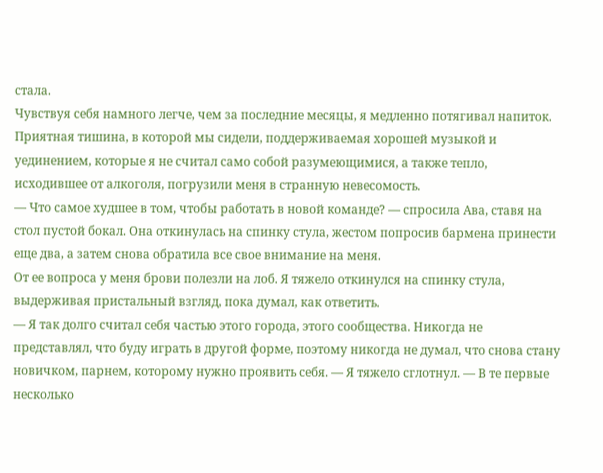стала.
Чувствуя себя намного легче, чем за последние месяцы, я медленно потягивал напиток. Приятная тишина, в которой мы сидели, поддерживаемая хорошей музыкой и уединением, которые я не считал само собой разумеющимися, а также тепло, исходившее от алкоголя, погрузили меня в странную невесомость.
— Что самое худшее в том, чтобы работать в новой команде? — спросила Ава, ставя на стол пустой бокал. Она откинулась на спинку стула, жестом попросив бармена принести еще два, а затем снова обратила все свое внимание на меня.
От ее вопроса у меня брови полезли на лоб. Я тяжело откинулся на спинку стула, выдерживая пристальный взгляд, пока думал, как ответить.
— Я так долго считал себя частью этого города, этого сообщества. Никогда не представлял, что буду играть в другой форме, поэтому никогда не думал, что снова стану новичком, парнем, которому нужно проявить себя. — Я тяжело сглотнул. — В те первые несколько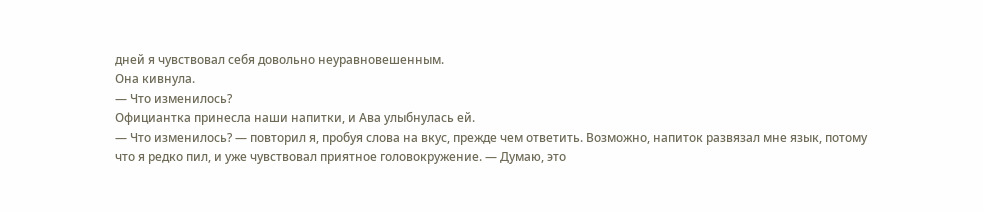дней я чувствовал себя довольно неуравновешенным.
Она кивнула.
— Что изменилось?
Официантка принесла наши напитки, и Ава улыбнулась ей.
— Что изменилось? — повторил я, пробуя слова на вкус, прежде чем ответить. Возможно, напиток развязал мне язык, потому что я редко пил, и уже чувствовал приятное головокружение. — Думаю, это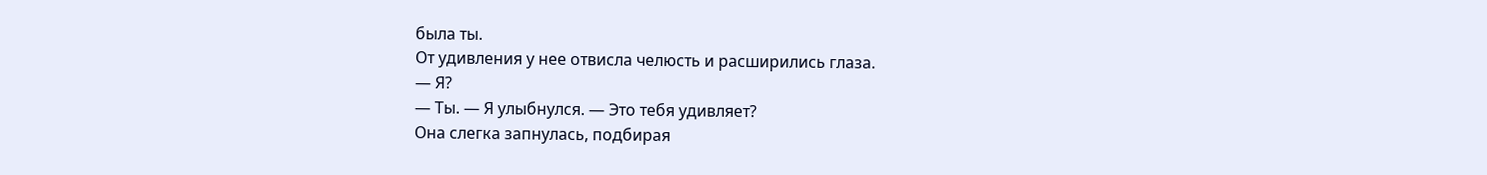была ты.
От удивления у нее отвисла челюсть и расширились глаза.
— Я?
— Ты. — Я улыбнулся. — Это тебя удивляет?
Она слегка запнулась, подбирая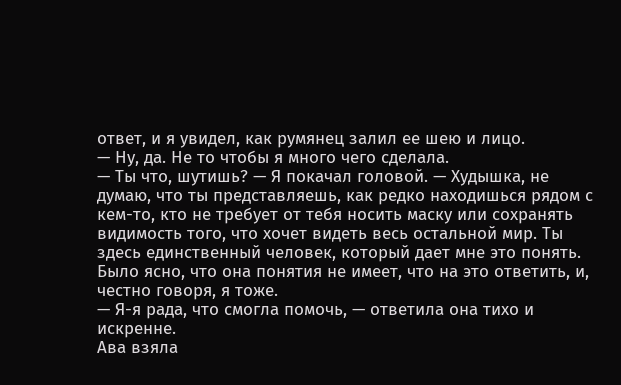ответ, и я увидел, как румянец залил ее шею и лицо.
— Ну, да. Не то чтобы я много чего сделала.
— Ты что, шутишь? — Я покачал головой. — Худышка, не думаю, что ты представляешь, как редко находишься рядом с кем-то, кто не требует от тебя носить маску или сохранять видимость того, что хочет видеть весь остальной мир. Ты здесь единственный человек, который дает мне это понять.
Было ясно, что она понятия не имеет, что на это ответить, и, честно говоря, я тоже.
— Я-я рада, что смогла помочь, — ответила она тихо и искренне.
Ава взяла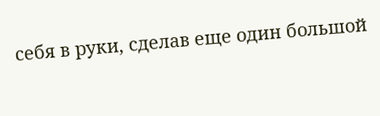себя в руки, сделав еще один большой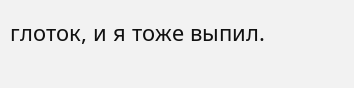глоток, и я тоже выпил.